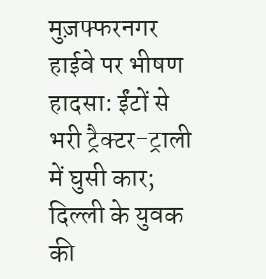मुज़फ्फरनगर हाईवे पर भीषण हादसा: ईंटों से भरी ट्रैक्टर-ट्राली में घुसी कार; दिल्ली के युवक की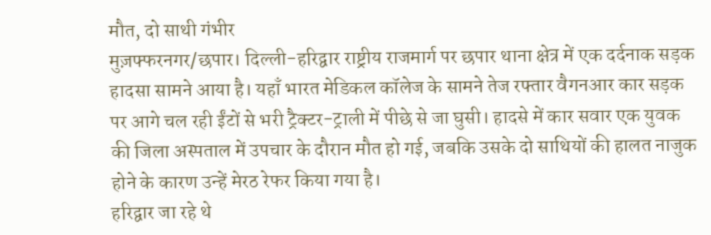मौत, दो साथी गंभीर
मुज़फ्फरनगर/छपार। दिल्ली-हरिद्वार राष्ट्रीय राजमार्ग पर छपार थाना क्षेत्र में एक दर्दनाक सड़क हादसा सामने आया है। यहाँ भारत मेडिकल कॉलेज के सामने तेज रफ्तार वैगनआर कार सड़क पर आगे चल रही ईंटों से भरी ट्रैक्टर-ट्राली में पीछे से जा घुसी। हादसे में कार सवार एक युवक की जिला अस्पताल में उपचार के दौरान मौत हो गई, जबकि उसके दो साथियों की हालत नाजुक होने के कारण उन्हें मेरठ रेफर किया गया है।
हरिद्वार जा रहे थे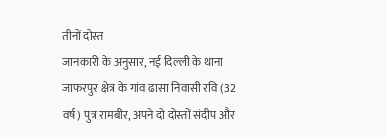तीनों दोस्त
जानकारी के अनुसार, नई दिल्ली के थाना जाफरपुर क्षेत्र के गांव ढासा निवासी रवि (32 वर्ष) पुत्र रामबीर, अपने दो दोस्तों संदीप और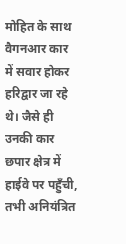मोहित के साथ वैगनआर कार में सवार होकर हरिद्वार जा रहे थे। जैसे ही उनकी कार छपार क्षेत्र में हाईवे पर पहुँची, तभी अनियंत्रित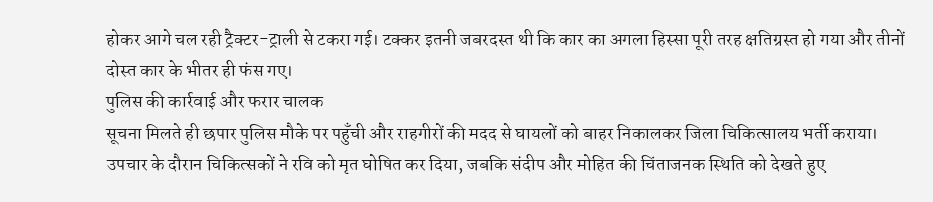होकर आगे चल रही ट्रैक्टर-ट्राली से टकरा गई। टक्कर इतनी जबरदस्त थी कि कार का अगला हिस्सा पूरी तरह क्षतिग्रस्त हो गया और तीनों दोस्त कार के भीतर ही फंस गए।
पुलिस की कार्रवाई और फरार चालक
सूचना मिलते ही छपार पुलिस मौके पर पहुँची और राहगीरों की मदद से घायलों को बाहर निकालकर जिला चिकित्सालय भर्ती कराया। उपचार के दौरान चिकित्सकों ने रवि को मृत घोषित कर दिया, जबकि संदीप और मोहित की चिंताजनक स्थिति को देखते हुए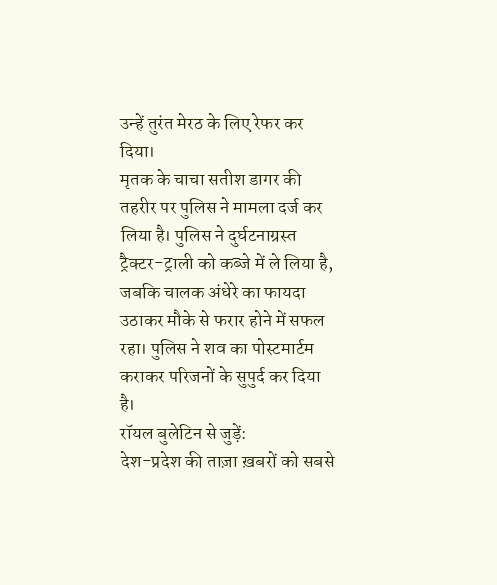उन्हें तुरंत मेरठ के लिए रेफर कर दिया।
मृतक के चाचा सतीश डागर की तहरीर पर पुलिस ने मामला दर्ज कर लिया है। पुलिस ने दुर्घटनाग्रस्त ट्रैक्टर-ट्राली को कब्जे में ले लिया है, जबकि चालक अंधेरे का फायदा उठाकर मौके से फरार होने में सफल रहा। पुलिस ने शव का पोस्टमार्टम कराकर परिजनों के सुपुर्द कर दिया है।
रॉयल बुलेटिन से जुड़ें:
देश-प्रदेश की ताज़ा ख़बरों को सबसे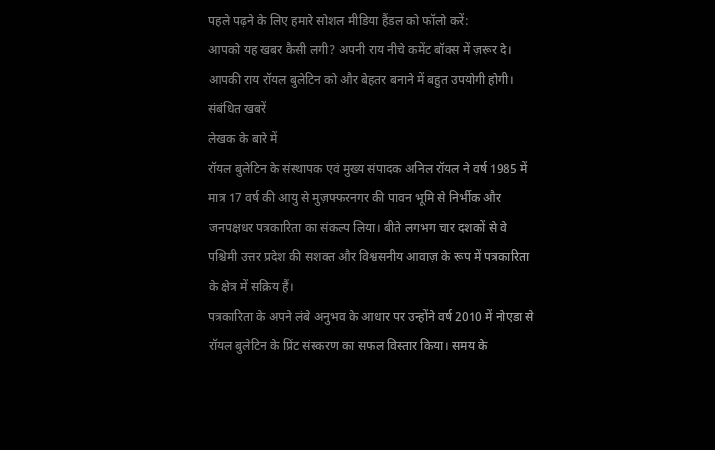पहले पढ़ने के लिए हमारे सोशल मीडिया हैंडल को फॉलो करें:
आपको यह खबर कैसी लगी? अपनी राय नीचे कमेंट बॉक्स में ज़रूर दे। आपकी राय रॉयल बुलेटिन को और बेहतर बनाने में बहुत उपयोगी होगी।
संबंधित खबरें
लेखक के बारे में
रॉयल बुलेटिन के संस्थापक एवं मुख्य संपादक अनिल रॉयल ने वर्ष 1985 में मात्र 17 वर्ष की आयु से मुज़फ्फरनगर की पावन भूमि से निर्भीक और जनपक्षधर पत्रकारिता का संकल्प लिया। बीते लगभग चार दशकों से वे पश्चिमी उत्तर प्रदेश की सशक्त और विश्वसनीय आवाज़ के रूप में पत्रकारिता के क्षेत्र में सक्रिय हैं।
पत्रकारिता के अपने लंबे अनुभव के आधार पर उन्होंने वर्ष 2010 में नोएडा से रॉयल बुलेटिन के प्रिंट संस्करण का सफल विस्तार किया। समय के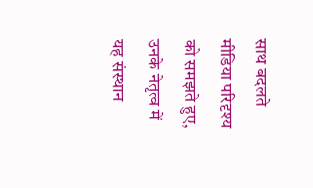साथ बदलते मीडिया परिदृश्य को समझते हुए, उनके नेतृत्व में यह संस्थान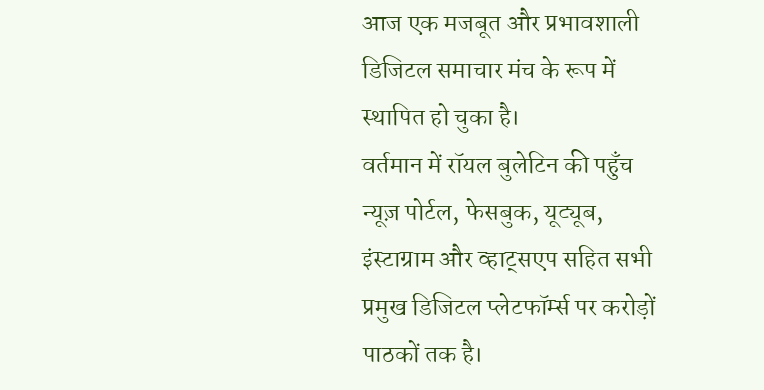आज एक मजबूत और प्रभावशाली डिजिटल समाचार मंच के रूप में स्थापित हो चुका है।
वर्तमान में रॉयल बुलेटिन की पहुँच न्यूज़ पोर्टल, फेसबुक, यूट्यूब, इंस्टाग्राम और व्हाट्सएप सहित सभी प्रमुख डिजिटल प्लेटफॉर्म्स पर करोड़ों पाठकों तक है।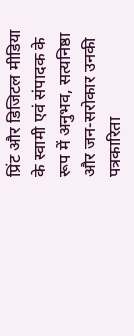प्रिंट और डिजिटल मीडिया के स्वामी एवं संपादक के रूप में अनुभव, सत्यनिष्ठा और जन-सरोकार उनकी पत्रकारिता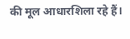की मूल आधारशिला रहे हैं।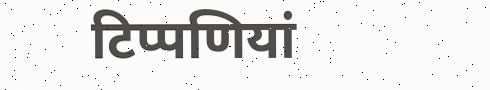टिप्पणियां